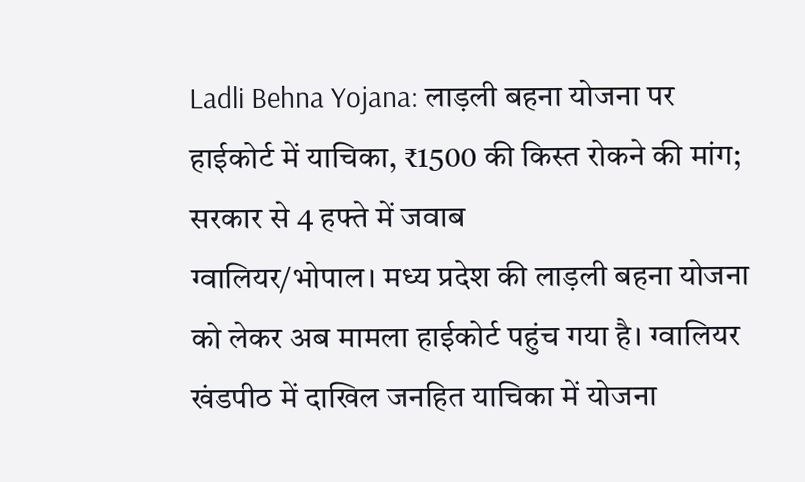Ladli Behna Yojana: लाड़ली बहना योजना पर हाईकोर्ट में याचिका, ₹1500 की किस्त रोकने की मांग; सरकार से 4 हफ्ते में जवाब
ग्वालियर/भोपाल। मध्य प्रदेश की लाड़ली बहना योजना को लेकर अब मामला हाईकोर्ट पहुंच गया है। ग्वालियर खंडपीठ में दाखिल जनहित याचिका में योजना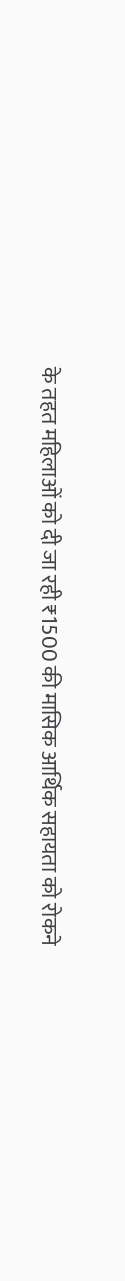के तहत महिलाओं को दी जा रही ₹1500 की मासिक आर्थिक सहायता को रोकने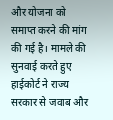और योजना को समाप्त करने की मांग की गई है। मामले की सुनवाई करते हुए हाईकोर्ट ने राज्य सरकार से जवाब और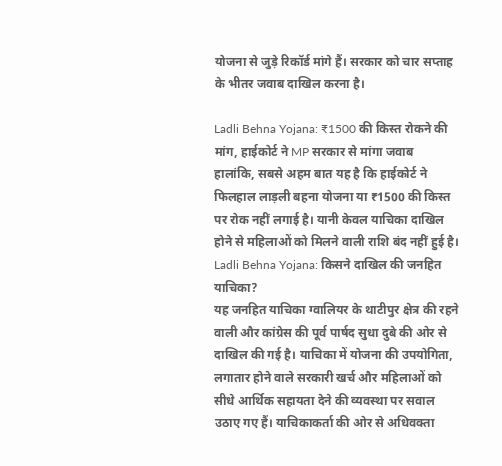योजना से जुड़े रिकॉर्ड मांगे हैं। सरकार को चार सप्ताह के भीतर जवाब दाखिल करना है।

Ladli Behna Yojana: ₹1500 की किस्त रोकने की मांग, हाईकोर्ट ने MP सरकार से मांगा जवाब
हालांकि, सबसे अहम बात यह है कि हाईकोर्ट ने फिलहाल लाड़ली बहना योजना या ₹1500 की किस्त पर रोक नहीं लगाई है। यानी केवल याचिका दाखिल होने से महिलाओं को मिलने वाली राशि बंद नहीं हुई है।
Ladli Behna Yojana: किसने दाखिल की जनहित याचिका?
यह जनहित याचिका ग्वालियर के थाटीपुर क्षेत्र की रहने वाली और कांग्रेस की पूर्व पार्षद सुधा दुबे की ओर से दाखिल की गई है। याचिका में योजना की उपयोगिता, लगातार होने वाले सरकारी खर्च और महिलाओं को सीधे आर्थिक सहायता देने की व्यवस्था पर सवाल उठाए गए हैं। याचिकाकर्ता की ओर से अधिवक्ता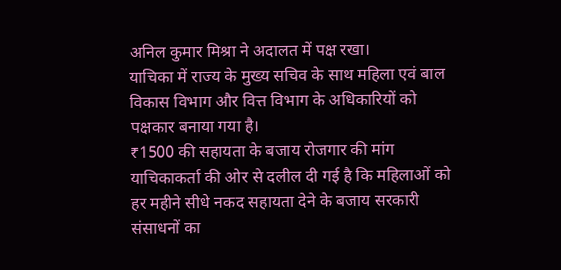अनिल कुमार मिश्रा ने अदालत में पक्ष रखा।
याचिका में राज्य के मुख्य सचिव के साथ महिला एवं बाल विकास विभाग और वित्त विभाग के अधिकारियों को पक्षकार बनाया गया है।
₹1500 की सहायता के बजाय रोजगार की मांग
याचिकाकर्ता की ओर से दलील दी गई है कि महिलाओं को हर महीने सीधे नकद सहायता देने के बजाय सरकारी संसाधनों का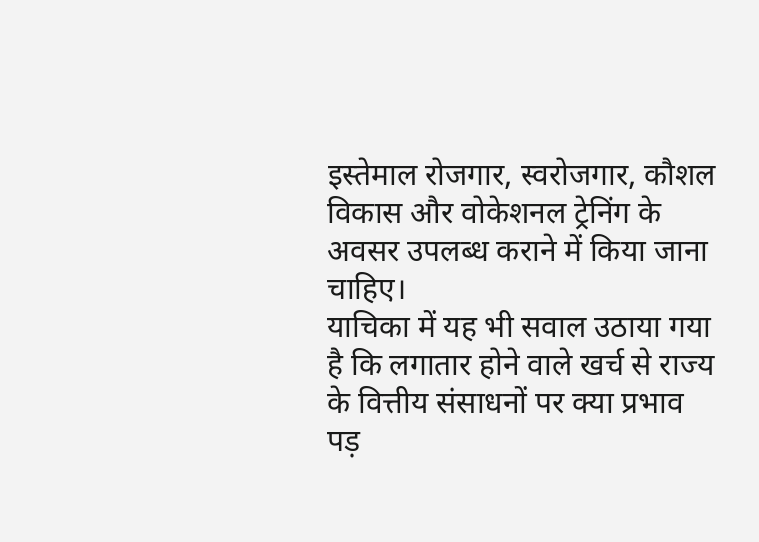इस्तेमाल रोजगार, स्वरोजगार, कौशल विकास और वोकेशनल ट्रेनिंग के अवसर उपलब्ध कराने में किया जाना चाहिए।
याचिका में यह भी सवाल उठाया गया है कि लगातार होने वाले खर्च से राज्य के वित्तीय संसाधनों पर क्या प्रभाव पड़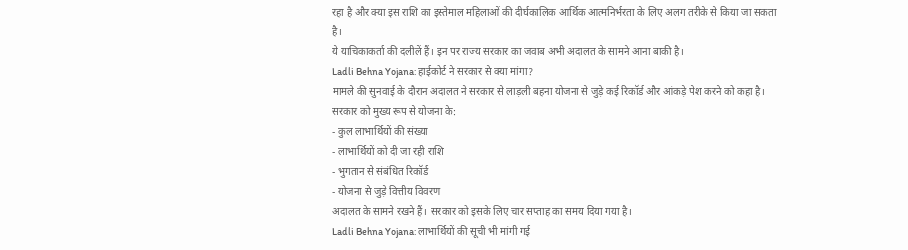रहा है और क्या इस राशि का इस्तेमाल महिलाओं की दीर्घकालिक आर्थिक आत्मनिर्भरता के लिए अलग तरीके से किया जा सकता है।
ये याचिकाकर्ता की दलीलें हैं। इन पर राज्य सरकार का जवाब अभी अदालत के सामने आना बाकी है।
Ladli Behna Yojana: हाईकोर्ट ने सरकार से क्या मांगा?
मामले की सुनवाई के दौरान अदालत ने सरकार से लाड़ली बहना योजना से जुड़े कई रिकॉर्ड और आंकड़े पेश करने को कहा है।
सरकार को मुख्य रूप से योजना के:
- कुल लाभार्थियों की संख्या
- लाभार्थियों को दी जा रही राशि
- भुगतान से संबंधित रिकॉर्ड
- योजना से जुड़े वित्तीय विवरण
अदालत के सामने रखने हैं। सरकार को इसके लिए चार सप्ताह का समय दिया गया है।
Ladli Behna Yojana: लाभार्थियों की सूची भी मांगी गई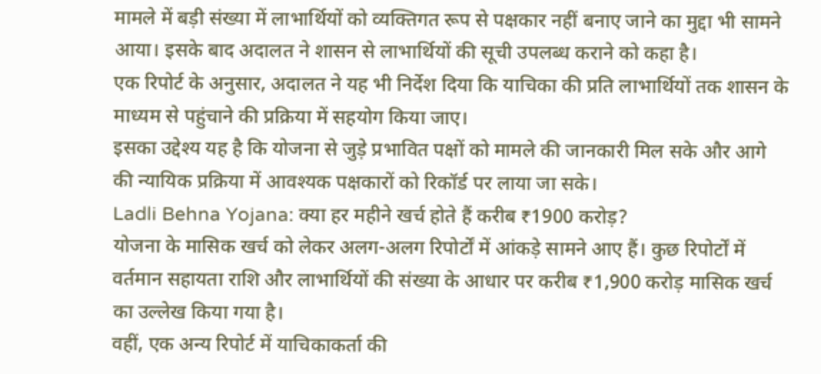मामले में बड़ी संख्या में लाभार्थियों को व्यक्तिगत रूप से पक्षकार नहीं बनाए जाने का मुद्दा भी सामने आया। इसके बाद अदालत ने शासन से लाभार्थियों की सूची उपलब्ध कराने को कहा है।
एक रिपोर्ट के अनुसार, अदालत ने यह भी निर्देश दिया कि याचिका की प्रति लाभार्थियों तक शासन के माध्यम से पहुंचाने की प्रक्रिया में सहयोग किया जाए।
इसका उद्देश्य यह है कि योजना से जुड़े प्रभावित पक्षों को मामले की जानकारी मिल सके और आगे की न्यायिक प्रक्रिया में आवश्यक पक्षकारों को रिकॉर्ड पर लाया जा सके।
Ladli Behna Yojana: क्या हर महीने खर्च होते हैं करीब ₹1900 करोड़?
योजना के मासिक खर्च को लेकर अलग-अलग रिपोर्टों में आंकड़े सामने आए हैं। कुछ रिपोर्टों में वर्तमान सहायता राशि और लाभार्थियों की संख्या के आधार पर करीब ₹1,900 करोड़ मासिक खर्च का उल्लेख किया गया है।
वहीं, एक अन्य रिपोर्ट में याचिकाकर्ता की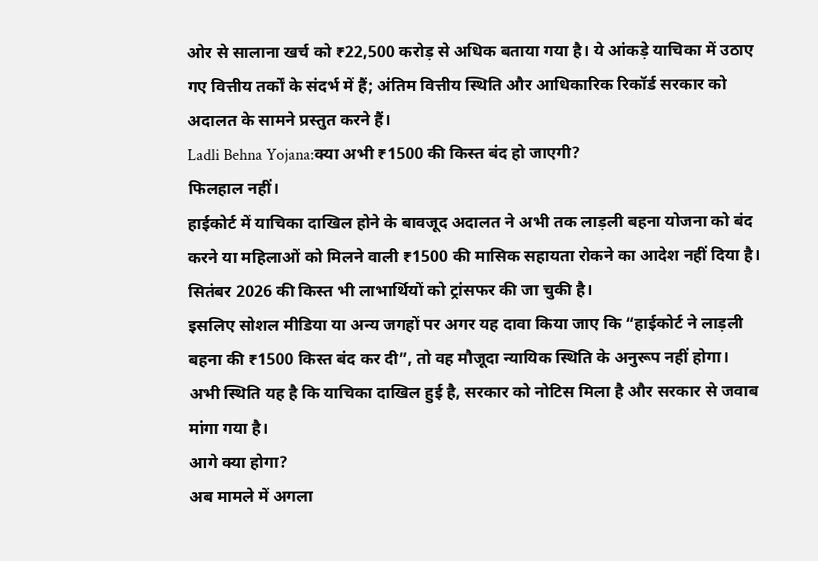ओर से सालाना खर्च को ₹22,500 करोड़ से अधिक बताया गया है। ये आंकड़े याचिका में उठाए गए वित्तीय तर्कों के संदर्भ में हैं; अंतिम वित्तीय स्थिति और आधिकारिक रिकॉर्ड सरकार को अदालत के सामने प्रस्तुत करने हैं।
Ladli Behna Yojana:क्या अभी ₹1500 की किस्त बंद हो जाएगी?
फिलहाल नहीं।
हाईकोर्ट में याचिका दाखिल होने के बावजूद अदालत ने अभी तक लाड़ली बहना योजना को बंद करने या महिलाओं को मिलने वाली ₹1500 की मासिक सहायता रोकने का आदेश नहीं दिया है। सितंबर 2026 की किस्त भी लाभार्थियों को ट्रांसफर की जा चुकी है।
इसलिए सोशल मीडिया या अन्य जगहों पर अगर यह दावा किया जाए कि “हाईकोर्ट ने लाड़ली बहना की ₹1500 किस्त बंद कर दी”, तो वह मौजूदा न्यायिक स्थिति के अनुरूप नहीं होगा।
अभी स्थिति यह है कि याचिका दाखिल हुई है, सरकार को नोटिस मिला है और सरकार से जवाब मांगा गया है।
आगे क्या होगा?
अब मामले में अगला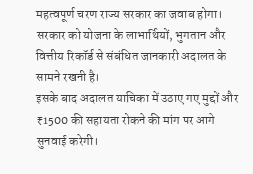महत्वपूर्ण चरण राज्य सरकार का जवाब होगा। सरकार को योजना के लाभार्थियों, भुगतान और वित्तीय रिकॉर्ड से संबंधित जानकारी अदालत के सामने रखनी है।
इसके बाद अदालत याचिका में उठाए गए मुद्दों और ₹1500 की सहायता रोकने की मांग पर आगे सुनवाई करेगी।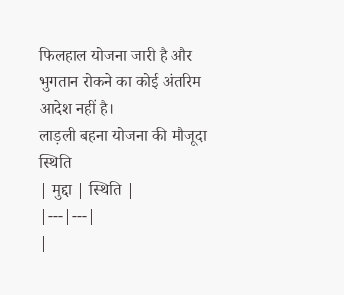फिलहाल योजना जारी है और भुगतान रोकने का कोई अंतरिम आदेश नहीं है।
लाड़ली बहना योजना की मौजूदा स्थिति
| मुद्दा | स्थिति |
|---|---|
|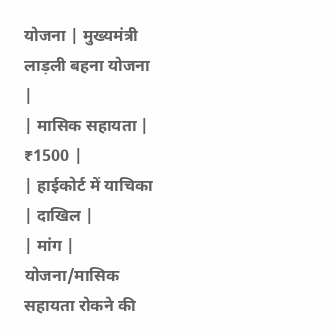योजना | मुख्यमंत्री लाड़ली बहना योजना |
| मासिक सहायता | ₹1500 |
| हाईकोर्ट में याचिका | दाखिल |
| मांग | योजना/मासिक सहायता रोकने की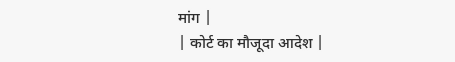मांग |
| कोर्ट का मौजूदा आदेश |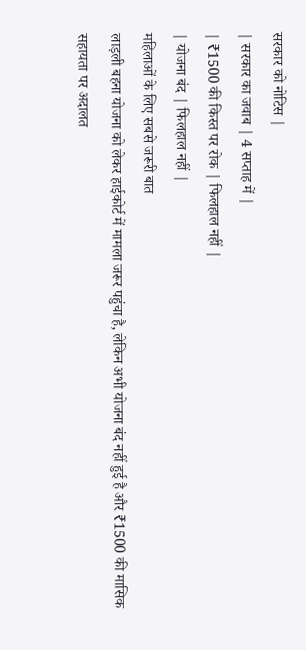सरकार को नोटिस |
| सरकार का जवाब | 4 सप्ताह में |
| ₹1500 की किस्त पर रोक | फिलहाल नहीं |
| योजना बंद | फिलहाल नहीं |
महिलाओं के लिए सबसे जरूरी बात
लाड़ली बहना योजना को लेकर हाईकोर्ट में मामला जरूर पहुंचा है, लेकिन अभी योजना बंद नहीं हुई है और ₹1500 की मासिक सहायता पर अदालत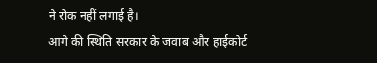ने रोक नहीं लगाई है।
आगे की स्थिति सरकार के जवाब और हाईकोर्ट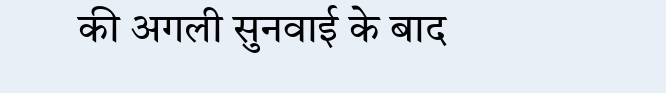की अगली सुनवाई के बाद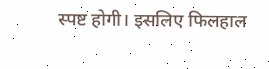स्पष्ट होगी। इसलिए फिलहाल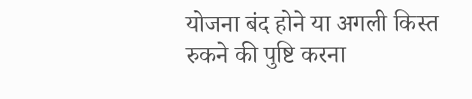योजना बंद होने या अगली किस्त रुकने की पुष्टि करना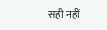सही नहीं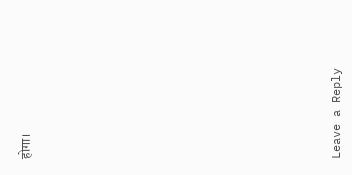होगा।















Leave a Reply